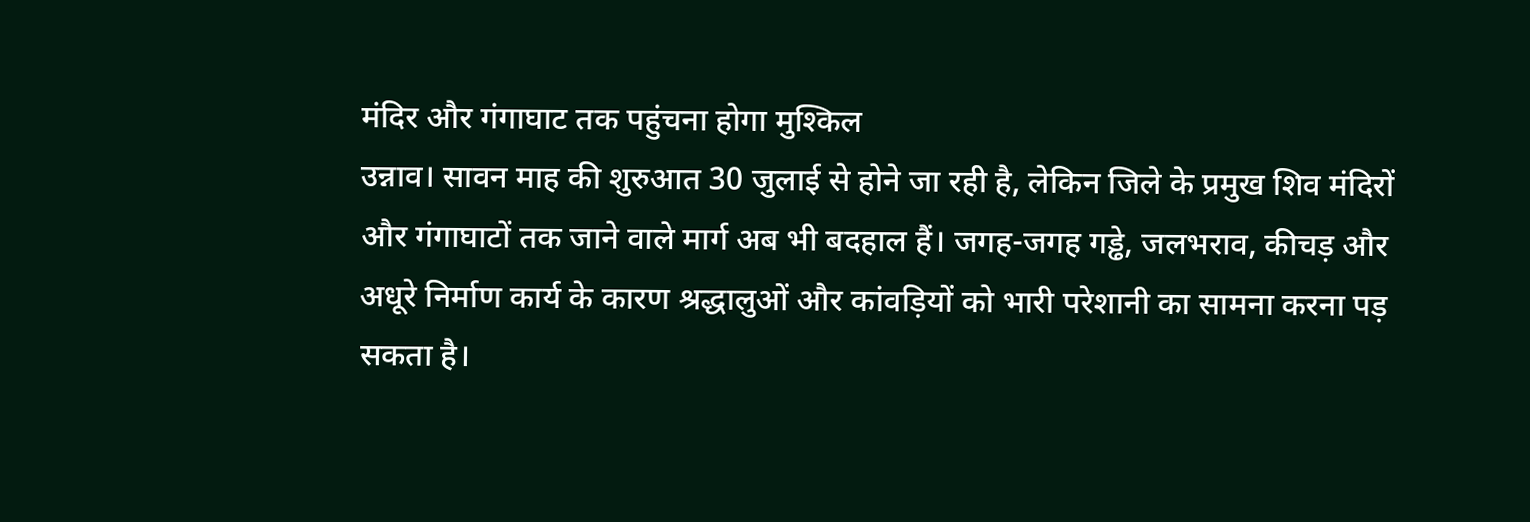मंदिर और गंगाघाट तक पहुंचना होगा मुश्किल
उन्नाव। सावन माह की शुरुआत 30 जुलाई से होने जा रही है, लेकिन जिले के प्रमुख शिव मंदिरों और गंगाघाटों तक जाने वाले मार्ग अब भी बदहाल हैं। जगह-जगह गड्ढे, जलभराव, कीचड़ और अधूरे निर्माण कार्य के कारण श्रद्धालुओं और कांवड़ियों को भारी परेशानी का सामना करना पड़ सकता है।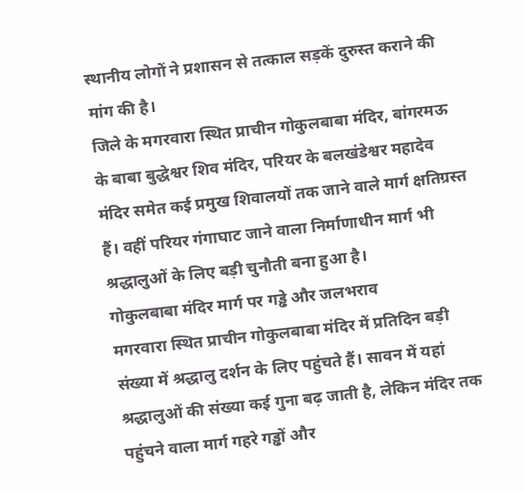स्थानीय लोगों ने प्रशासन से तत्काल सड़कें दुरुस्त कराने की मांग की है।
जिले के मगरवारा स्थित प्राचीन गोकुलबाबा मंदिर, बांगरमऊ के बाबा बुद्धेश्वर शिव मंदिर, परियर के बलखंडेश्वर महादेव मंदिर समेत कई प्रमुख शिवालयों तक जाने वाले मार्ग क्षतिग्रस्त हैं। वहीं परियर गंगाघाट जाने वाला निर्माणाधीन मार्ग भी श्रद्धालुओं के लिए बड़ी चुनौती बना हुआ है।
गोकुलबाबा मंदिर मार्ग पर गड्ढे और जलभराव
मगरवारा स्थित प्राचीन गोकुलबाबा मंदिर में प्रतिदिन बड़ी संख्या में श्रद्धालु दर्शन के लिए पहुंचते हैं। सावन में यहां श्रद्धालुओं की संख्या कई गुना बढ़ जाती है, लेकिन मंदिर तक पहुंचने वाला मार्ग गहरे गड्ढों और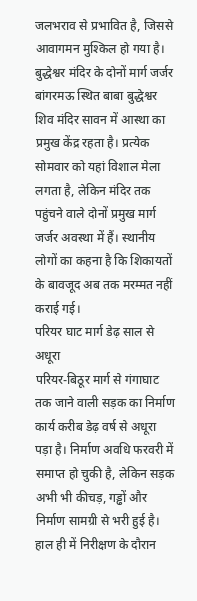जलभराव से प्रभावित है, जिससे आवागमन मुश्किल हो गया है।
बुद्धेश्वर मंदिर के दोनों मार्ग जर्जर
बांगरमऊ स्थित बाबा बुद्धेश्वर शिव मंदिर सावन में आस्था का प्रमुख केंद्र रहता है। प्रत्येक सोमवार को यहां विशाल मेला लगता है, लेकिन मंदिर तक पहुंचने वाले दोनों प्रमुख मार्ग जर्जर अवस्था में हैं। स्थानीय लोगों का कहना है कि शिकायतों के बावजूद अब तक मरम्मत नहीं कराई गई।
परियर घाट मार्ग डेढ़ साल से अधूरा
परियर-बिठूर मार्ग से गंगाघाट तक जाने वाली सड़क का निर्माण कार्य करीब डेढ़ वर्ष से अधूरा पड़ा है। निर्माण अवधि फरवरी में समाप्त हो चुकी है, लेकिन सड़क अभी भी कीचड़, गड्ढों और निर्माण सामग्री से भरी हुई है। हाल ही में निरीक्षण के दौरान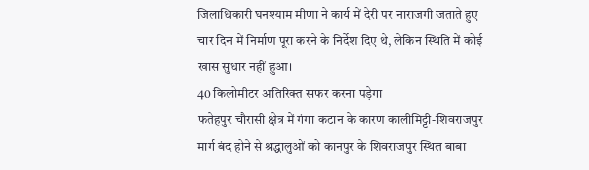जिलाधिकारी घनश्याम मीणा ने कार्य में देरी पर नाराजगी जताते हुए चार दिन में निर्माण पूरा करने के निर्देश दिए थे, लेकिन स्थिति में कोई खास सुधार नहीं हुआ।
40 किलोमीटर अतिरिक्त सफर करना पड़ेगा
फतेहपुर चौरासी क्षेत्र में गंगा कटान के कारण कालीमिट्टी-शिवराजपुर मार्ग बंद होने से श्रद्धालुओं को कानपुर के शिवराजपुर स्थित बाबा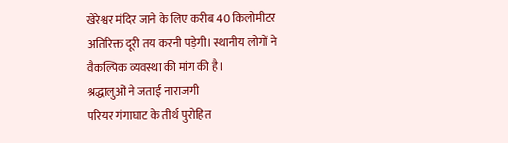खेरेश्वर मंदिर जाने के लिए करीब 40 किलोमीटर अतिरिक्त दूरी तय करनी पड़ेगी। स्थानीय लोगों ने वैकल्पिक व्यवस्था की मांग की है।
श्रद्धालुओं ने जताई नाराजगी
परियर गंगाघाट के तीर्थ पुरोहित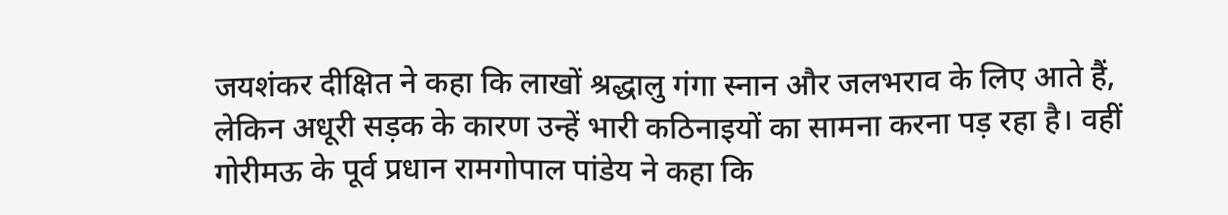जयशंकर दीक्षित ने कहा कि लाखों श्रद्धालु गंगा स्नान और जलभराव के लिए आते हैं, लेकिन अधूरी सड़क के कारण उन्हें भारी कठिनाइयों का सामना करना पड़ रहा है। वहीं गोरीमऊ के पूर्व प्रधान रामगोपाल पांडेय ने कहा कि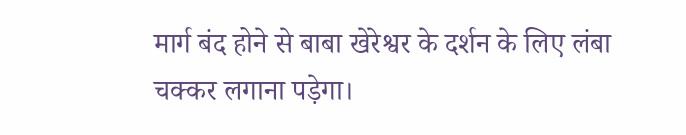मार्ग बंद होने से बाबा खेरेश्वर के दर्शन के लिए लंबा चक्कर लगाना पड़ेगा।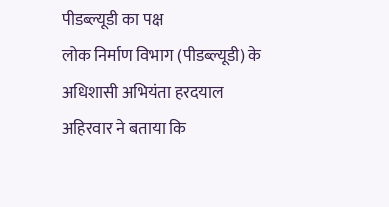पीडब्ल्यूडी का पक्ष
लोक निर्माण विभाग (पीडब्ल्यूडी) के अधिशासी अभियंता हरदयाल अहिरवार ने बताया कि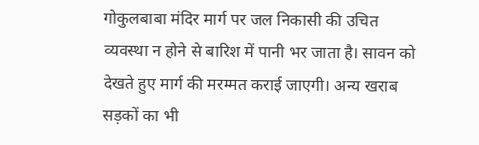गोकुलबाबा मंदिर मार्ग पर जल निकासी की उचित व्यवस्था न होने से बारिश में पानी भर जाता है। सावन को देखते हुए मार्ग की मरम्मत कराई जाएगी। अन्य खराब सड़कों का भी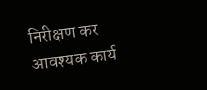निरीक्षण कर आवश्यक कार्य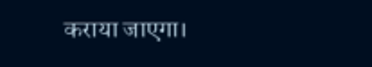कराया जाएगा।